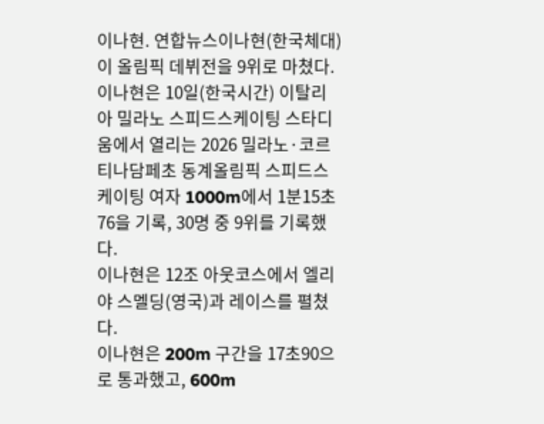이나현. 연합뉴스이나현(한국체대)이 올림픽 데뷔전을 9위로 마쳤다.
이나현은 10일(한국시간) 이탈리아 밀라노 스피드스케이팅 스타디움에서 열리는 2026 밀라노·코르티나담페초 동계올림픽 스피드스케이팅 여자 1000m에서 1분15초76을 기록, 30명 중 9위를 기록했다.
이나현은 12조 아웃코스에서 엘리야 스멜딩(영국)과 레이스를 펼쳤다.
이나현은 200m 구간을 17초90으로 통과했고, 600m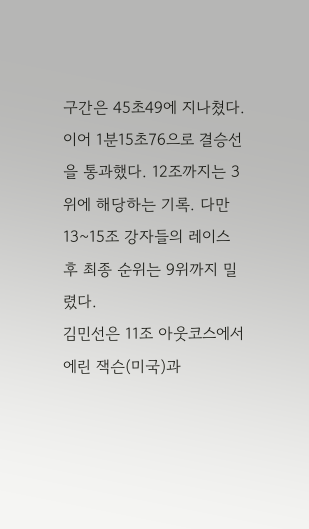구간은 45초49에 지나쳤다. 이어 1분15초76으로 결승선을 통과했다. 12조까지는 3위에 해당하는 기록. 다만 13~15조 강자들의 레이스 후 최종 순위는 9위까지 밀렸다.
김민선은 11조 아웃코스에서 에린 잭슨(미국)과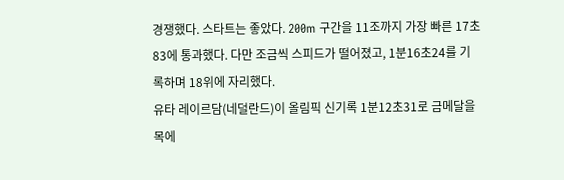경쟁했다. 스타트는 좋았다. 200m 구간을 11조까지 가장 빠른 17초83에 통과했다. 다만 조금씩 스피드가 떨어졌고, 1분16초24를 기록하며 18위에 자리했다.
유타 레이르담(네덜란드)이 올림픽 신기록 1분12초31로 금메달을 목에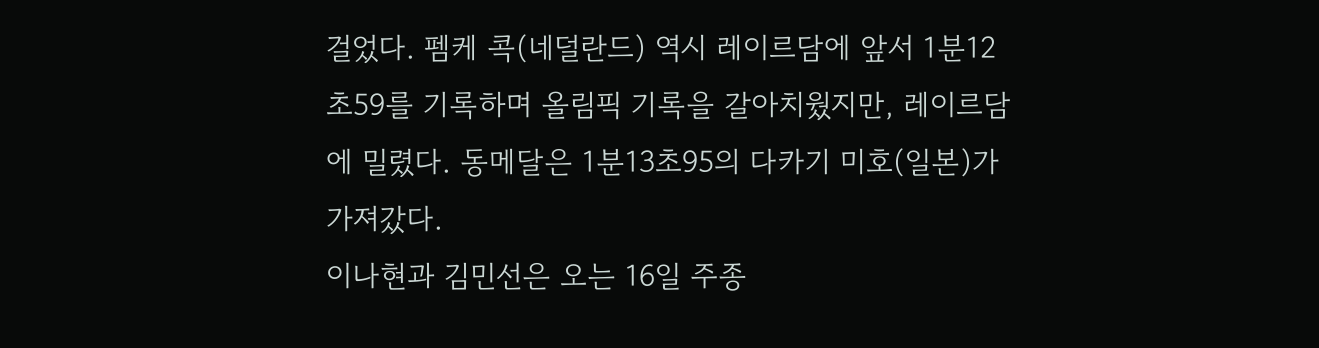걸었다. 펨케 콕(네덜란드) 역시 레이르담에 앞서 1분12초59를 기록하며 올림픽 기록을 갈아치웠지만, 레이르담에 밀렸다. 동메달은 1분13초95의 다카기 미호(일본)가 가져갔다.
이나현과 김민선은 오는 16일 주종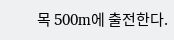목 500m에 출전한다.